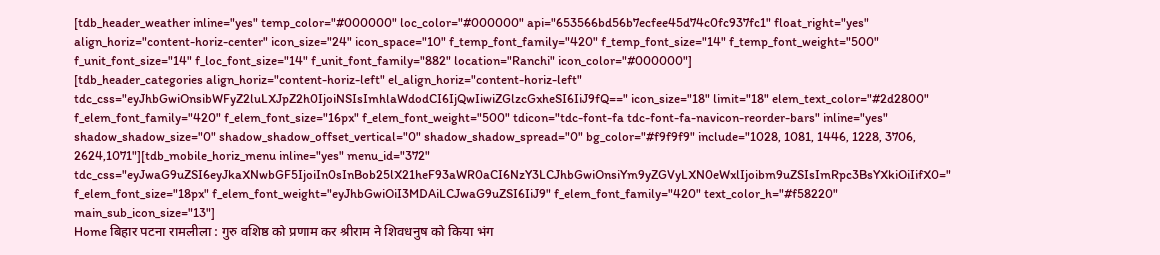[tdb_header_weather inline="yes" temp_color="#000000" loc_color="#000000" api="653566bd56b7ecfee45d74c0fc937fc1" float_right="yes" align_horiz="content-horiz-center" icon_size="24" icon_space="10" f_temp_font_family="420" f_temp_font_size="14" f_temp_font_weight="500" f_unit_font_size="14" f_loc_font_size="14" f_unit_font_family="882" location="Ranchi" icon_color="#000000"]
[tdb_header_categories align_horiz="content-horiz-left" el_align_horiz="content-horiz-left" tdc_css="eyJhbGwiOnsibWFyZ2luLXJpZ2h0IjoiNSIsImhlaWdodCI6IjQwIiwiZGlzcGxheSI6IiJ9fQ==" icon_size="18" limit="18" elem_text_color="#2d2800" f_elem_font_family="420" f_elem_font_size="16px" f_elem_font_weight="500" tdicon="tdc-font-fa tdc-font-fa-navicon-reorder-bars" inline="yes" shadow_shadow_size="0" shadow_shadow_offset_vertical="0" shadow_shadow_spread="0" bg_color="#f9f9f9" include="1028, 1081, 1446, 1228, 3706, 2624,1071"][tdb_mobile_horiz_menu inline="yes" menu_id="372" tdc_css="eyJwaG9uZSI6eyJkaXNwbGF5IjoiIn0sInBob25lX21heF93aWR0aCI6NzY3LCJhbGwiOnsiYm9yZGVyLXN0eWxlIjoibm9uZSIsImRpc3BsYXkiOiIifX0=" f_elem_font_size="18px" f_elem_font_weight="eyJhbGwiOiI3MDAiLCJwaG9uZSI6IiJ9" f_elem_font_family="420" text_color_h="#f58220" main_sub_icon_size="13"]
Home बिहार पटना रामलीला : गुरु वशिष्ठ को प्रणाम कर श्रीराम ने शिवधनुष को किया भंग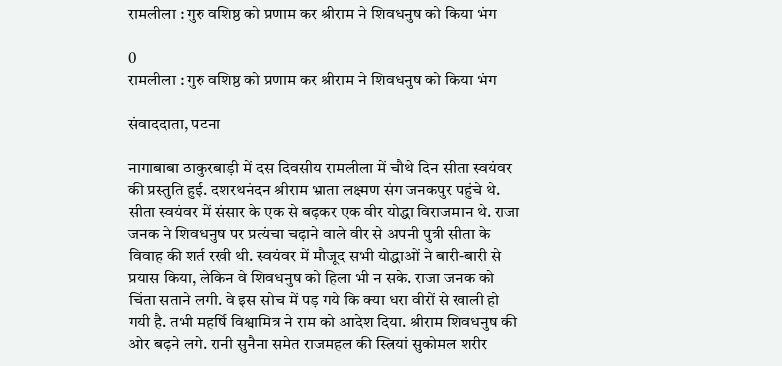रामलीला : गुरु वशिष्ठ को प्रणाम कर श्रीराम ने शिवधनुष को किया भंग

0
रामलीला : गुरु वशिष्ठ को प्रणाम कर श्रीराम ने शिवधनुष को किया भंग

संवाददाता, पटना

नागाबाबा ठाकुरबाड़ी में दस दिवसीय रामलीला में चौथे दिन सीता स्वयंवर की प्रस्तुति हुई. दशरथनंदन श्रीराम भ्राता लक्ष्मण संग जनकपुर पहुंचे थे. सीता स्वयंवर में संसार के एक से बढ़कर एक वीर योद्धा विराजमान थे. राजा जनक ने शिवधनुष पर प्रत्यंचा चढ़ाने वाले वीर से अपनी पुत्री सीता के विवाह की शर्त रखी थी. स्वयंवर में मौजूद सभी योद्धाओं ने बारी-बारी से प्रयास किया, लेकिन वे शिवधनुष को हिला भी न सके. राजा जनक को चिंता सताने लगी. वे इस सोच में पड़ गये कि क्या धरा वीरों से खाली हो गयी है. तभी महर्षि विश्वामित्र ने राम को आदेश दिया. श्रीराम शिवधनुष की ओर बढ़ने लगे. रानी सुनैना समेत राजमहल की स्त्रियां सुकोमल शरीर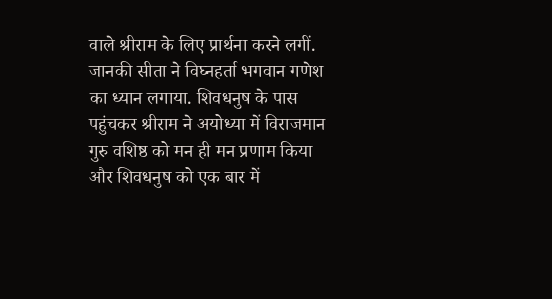वाले श्रीराम के लिए प्रार्थना करने लगीं. जानकी सीता ने विघ्नहर्ता भगवान गणेश का ध्यान लगाया. शिवधनुष के पास पहुंचकर श्रीराम ने अयोध्या में विराजमान गुरु वशिष्ठ को मन ही मन प्रणाम किया और शिवधनुष को एक बार में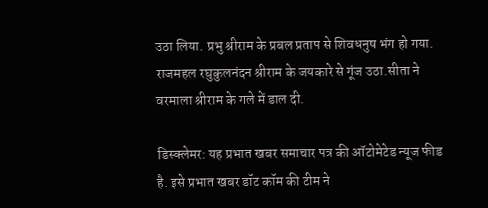उठा लिया. प्रभु श्रीराम के प्रबल प्रताप से शिवधनुष भंग हो गया. राजमहल रघुकुलनंदन श्रीराम के जयकारे से गूंज उठा.सीता ने वरमाला श्रीराम के गले में डाल दी.

डिस्क्लेमर: यह प्रभात खबर समाचार पत्र की ऑटोमेटेड न्यूज फीड है. इसे प्रभात खबर डॉट कॉम की टीम ने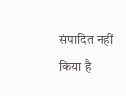संपादित नहीं किया है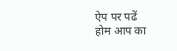ऐप पर पढें
होम आप का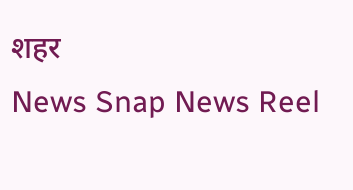शहर
News Snap News Reel